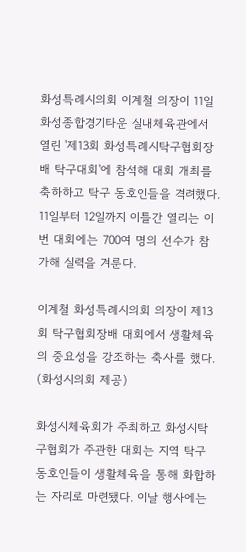화성특례시의회 이계철 의장이 11일 화성종합경기타운 실내체육관에서 열린 '제13회 화성특례시탁구협회장배 탁구대회'에 참석해 대회 개최를 축하하고 탁구 동호인들을 격려했다. 11일부터 12일까지 이틀간 열리는 이번 대회에는 700여 명의 선수가 참가해 실력을 겨룬다.

이계철 화성특례시의회 의장이 제13회 탁구협회장배 대회에서 생활체육의 중요성을 강조하는 축사를 했다. (화성시의회 제공)

화성시체육회가 주최하고 화성시탁구협회가 주관한 대회는 지역 탁구 동호인들이 생활체육을 통해 화합하는 자리로 마련됐다. 이날 행사에는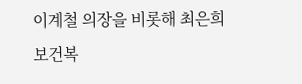이계철 의장을 비롯해 최은희 보건복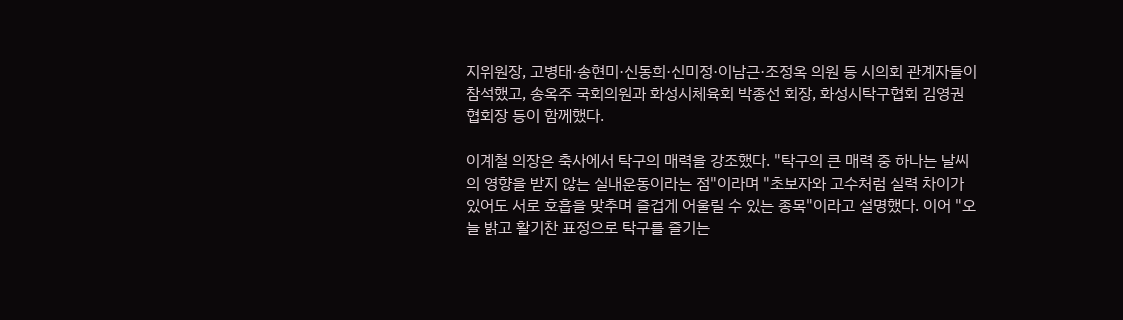지위원장, 고병태·송현미·신동희·신미정·이남근·조정옥 의원 등 시의회 관계자들이 참석했고, 송옥주 국회의원과 화성시체육회 박종선 회장, 화성시탁구협회 김영권 협회장 등이 함께했다.

이계철 의장은 축사에서 탁구의 매력을 강조했다. "탁구의 큰 매력 중 하나는 날씨의 영향을 받지 않는 실내운동이라는 점"이라며 "초보자와 고수처럼 실력 차이가 있어도 서로 호흡을 맞추며 즐겁게 어울릴 수 있는 종목"이라고 설명했다. 이어 "오늘 밝고 활기찬 표정으로 탁구를 즐기는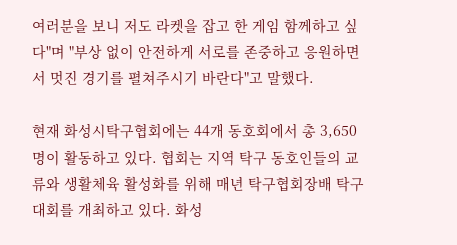여러분을 보니 저도 라켓을 잡고 한 게임 함께하고 싶다"며 "부상 없이 안전하게 서로를 존중하고 응원하면서 멋진 경기를 펼쳐주시기 바란다"고 말했다.

현재 화성시탁구협회에는 44개 동호회에서 총 3,650명이 활동하고 있다. 협회는 지역 탁구 동호인들의 교류와 생활체육 활성화를 위해 매년 탁구협회장배 탁구대회를 개최하고 있다. 화성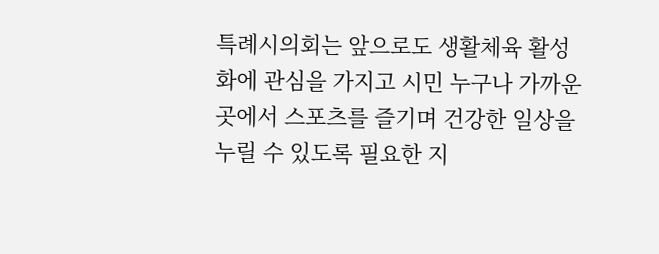특례시의회는 앞으로도 생활체육 활성화에 관심을 가지고 시민 누구나 가까운 곳에서 스포츠를 즐기며 건강한 일상을 누릴 수 있도록 필요한 지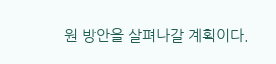원 방안을 살펴나갈 계획이다.